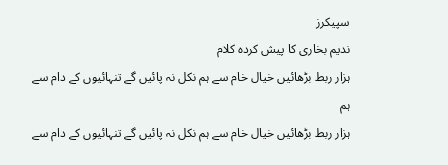سپیکرز
ندیم بخاری کا پیش کردہ کلام
ہزار ربط بڑھائیں خیال خام سے ہم نکل نہ پائیں گے تنہائیوں کے دام سے ہم
ہزار ربط بڑھائیں خیال خام سے ہم نکل نہ پائیں گے تنہائیوں کے دام سے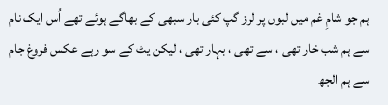ہم جو شامِ غم میں لبوں پر لرز گپ کئی بار سبھی کے بھاگے ہوئے تھے اُس ایک نام سے ہم شب خار تھی ، سے تھی ، بہار تھی ، لیکن یٹ کے سو رہے عکس فروغ جام سے ہم الجھ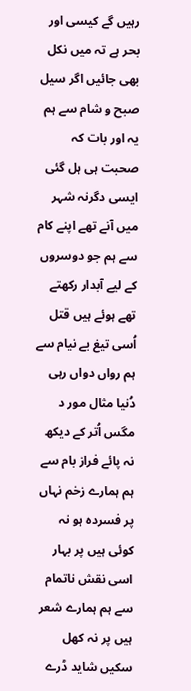رہیں گے کیسی اور بحر ہے تہ میں نکل بھی جائیں اگر سیل صبح و شام سے ہم یہ اور بات کہ صحبت ہی ہل گئی ایسی دگرنہ شہر میں آنے تھے اپنے کام سے ہم جو دوسروں کے لیے آبدار رکھتے تھے ہوئے ہیں قتل اُسی تیغ بے نیام سے ہم رواں دواں رہی دُنیا مثال مور د مگس اُتر کے دیکھ نہ پائے فراز بام سے ہم ہمارے زخم نہاں پر فسردہ ہو نہ کوئی ہیں پر بہار اسی نقش ناتمام سے ہم ہمارے شعر ہیں پر نہ کھل سکیں شاید ڈرے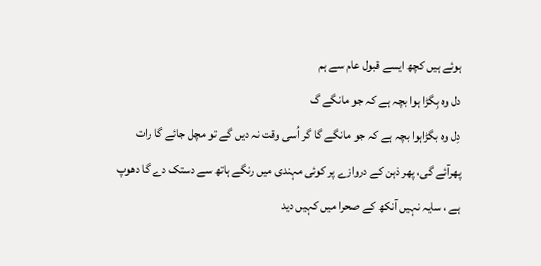ہوئے ہیں کچھ ایسے قبول عام سے ہم
دل وہ بِگڑا ہوا بچہ ہے کہ جو مانگے گ
دِل وہ بگڑاہوا بچہ ہے کہ جو مانگے گا گر اُسی وقت نہ دیں گے تو مچل جائے گا رات پھرآئے گی، پھر ذہن کے دروازے پر کوئی مہندی میں رنگے ہاتھ سے دستک دے گا دھوپ ہے ، سایہ نہیں آنکھ کے صحرا میں کہیں دید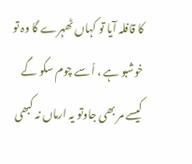کا قافلہ آیا تو کہاں ٹھہرے گا وہ تو خوشبو ہے ، اُسے چوم سکو گے کیسے مر بھی جاوتو یہ ارماں نہ کبھی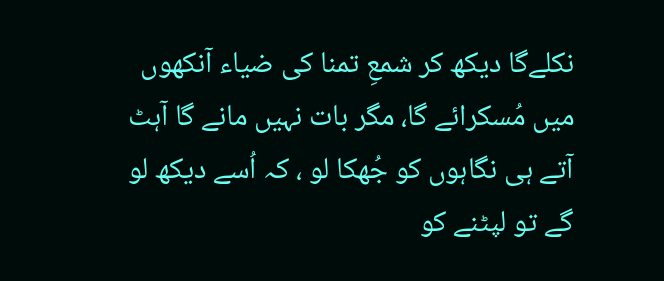نکلےگا دیکھ کر شمعِ تمنا کی ضیاء آنکھوں میں مُسکرائے گا، مگر بات نہیں مانے گا آہٹ آتے ہی نگاہوں کو جُھکا لو ، کہ اُسے دیکھ لو گے تو لپٹنے کو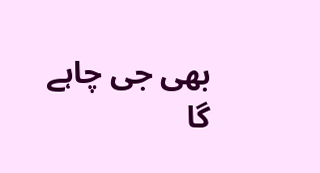بھی جی چاہے گا